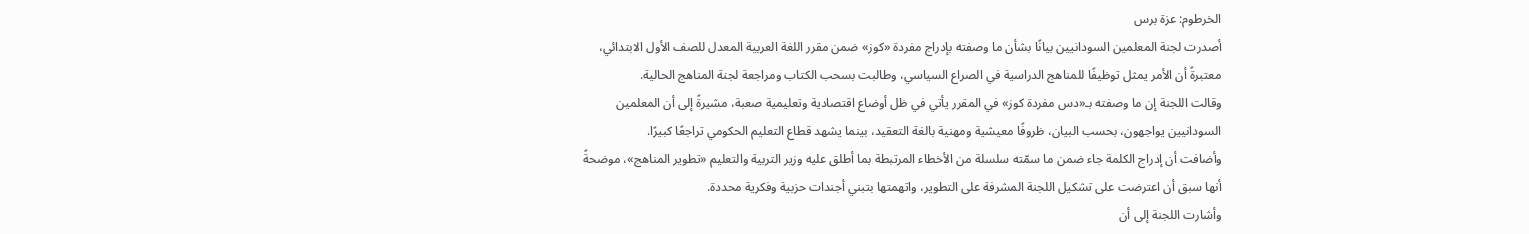الخرطوم: عزة برس
أصدرت لجنة المعلمين السودانيين بيانًا بشأن ما وصفته بإدراج مفردة «كوز» ضمن مقرر اللغة العربية المعدل للصف الأول الابتدائي، معتبرةً أن الأمر يمثل توظيفًا للمناهج الدراسية في الصراع السياسي، وطالبت بسحب الكتاب ومراجعة لجنة المناهج الحالية.
وقالت اللجنة إن ما وصفته بـ«دس مفردة كوز» في المقرر يأتي في ظل أوضاع اقتصادية وتعليمية صعبة، مشيرةً إلى أن المعلمين السودانيين يواجهون، بحسب البيان، ظروفًا معيشية ومهنية بالغة التعقيد، بينما يشهد قطاع التعليم الحكومي تراجعًا كبيرًا.
وأضافت أن إدراج الكلمة جاء ضمن ما سمّته سلسلة من الأخطاء المرتبطة بما أطلق عليه وزير التربية والتعليم «تطوير المناهج»، موضحةً أنها سبق أن اعترضت على تشكيل اللجنة المشرفة على التطوير، واتهمتها بتبني أجندات حزبية وفكرية محددة.
وأشارت اللجنة إلى أن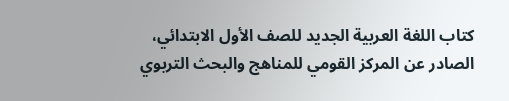كتاب اللغة العربية الجديد للصف الأول الابتدائي، الصادر عن المركز القومي للمناهج والبحث التربوي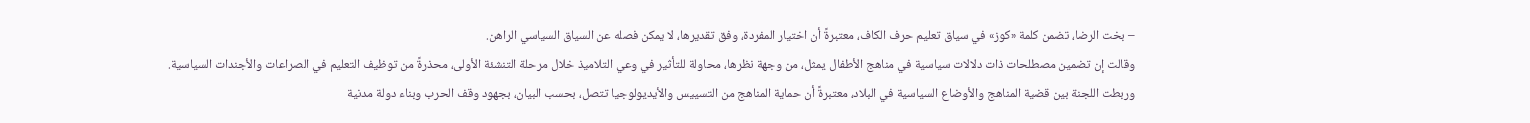– بخت الرضا، تضمن كلمة «كوز» في سياق تعليم حرف الكاف، معتبرةً أن اختيار المفردة، وفق تقديرها، لا يمكن فصله عن السياق السياسي الراهن.
وقالت إن تضمين مصطلحات ذات دلالات سياسية في مناهج الأطفال يمثل، من وجهة نظرها، محاولة للتأثير في وعي التلاميذ خلال مرحلة التنشئة الأولى، محذرةً من توظيف التعليم في الصراعات والأجندات السياسية.
وربطت اللجنة بين قضية المناهج والأوضاع السياسية في البلاد، معتبرةً أن حماية المناهج من التسييس والأيديولوجيا تتصل، بحسب البيان، بجهود وقف الحرب وبناء دولة مدنية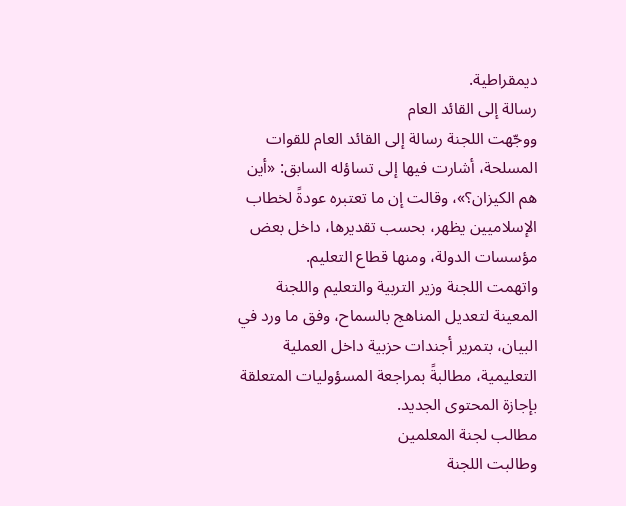ديمقراطية.
رسالة إلى القائد العام
ووجّهت اللجنة رسالة إلى القائد العام للقوات المسلحة، أشارت فيها إلى تساؤله السابق: «أين هم الكيزان؟»، وقالت إن ما تعتبره عودةً لخطاب الإسلاميين يظهر، بحسب تقديرها، داخل بعض مؤسسات الدولة، ومنها قطاع التعليم.
واتهمت اللجنة وزير التربية والتعليم واللجنة المعينة لتعديل المناهج بالسماح، وفق ما ورد في البيان، بتمرير أجندات حزبية داخل العملية التعليمية، مطالبةً بمراجعة المسؤوليات المتعلقة بإجازة المحتوى الجديد.
مطالب لجنة المعلمين
وطالبت اللجنة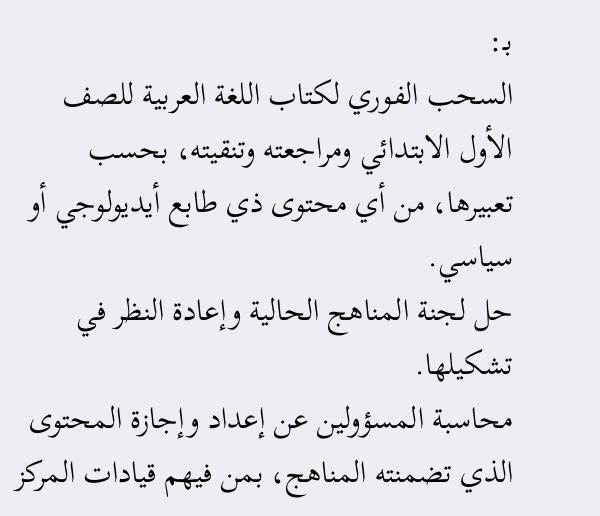بـ:
السحب الفوري لكتاب اللغة العربية للصف الأول الابتدائي ومراجعته وتنقيته، بحسب تعبيرها، من أي محتوى ذي طابع أيديولوجي أو سياسي.
حل لجنة المناهج الحالية وإعادة النظر في تشكيلها.
محاسبة المسؤولين عن إعداد وإجازة المحتوى الذي تضمنته المناهج، بمن فيهم قيادات المركز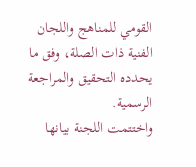القومي للمناهج واللجان الفنية ذات الصلة، وفق ما يحدده التحقيق والمراجعة الرسمية.
واختتمت اللجنة بيانها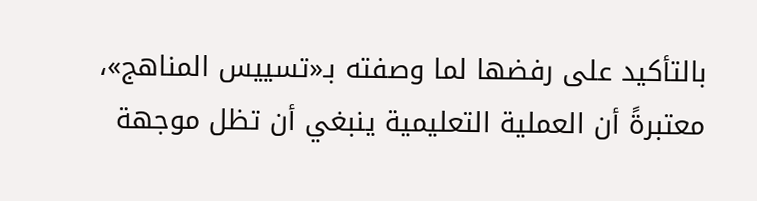بالتأكيد على رفضها لما وصفته بـ«تسييس المناهج»، معتبرةً أن العملية التعليمية ينبغي أن تظل موجهة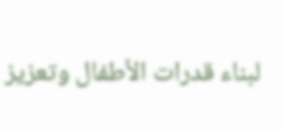لبناء قدرات الأطفال وتعزيز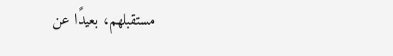مستقبلهم، بعيدًا عن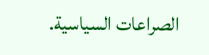الصراعات السياسية.